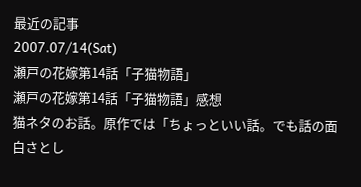最近の記事
2007.07/14(Sat)
瀬戸の花嫁第14話「子猫物語」
瀬戸の花嫁第14話「子猫物語」感想
猫ネタのお話。原作では「ちょっといい話。でも話の面白さとし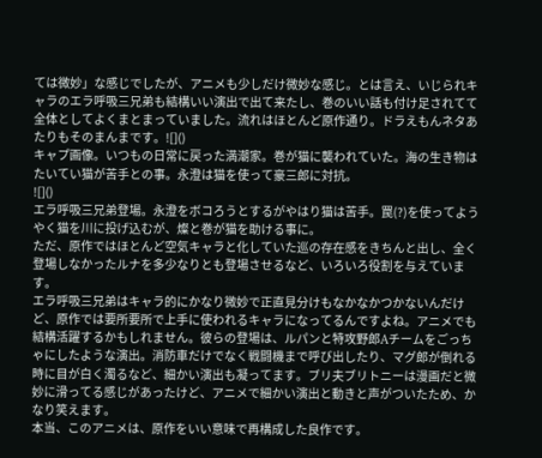ては微妙」な感じでしたが、アニメも少しだけ微妙な感じ。とは言え、いじられキャラのエラ呼吸三兄弟も結構いい演出で出て来たし、巻のいい話も付け足されてて全体としてよくまとまっていました。流れはほとんど原作通り。ドラえもんネタあたりもそのまんまです。![]()
キャプ画像。いつもの日常に戻った満潮家。巻が猫に襲われていた。海の生き物はたいてい猫が苦手との事。永澄は猫を使って豪三郎に対抗。
![]()
エラ呼吸三兄弟登場。永澄をボコろうとするがやはり猫は苦手。罠(?)を使ってようやく猫を川に投げ込むが、燦と巻が猫を助ける事に。
ただ、原作ではほとんど空気キャラと化していた巡の存在感をきちんと出し、全く登場しなかったルナを多少なりとも登場させるなど、いろいろ役割を与えています。
エラ呼吸三兄弟はキャラ的にかなり微妙で正直見分けもなかなかつかないんだけど、原作では要所要所で上手に使われるキャラになってるんですよね。アニメでも結構活躍するかもしれません。彼らの登場は、ルパンと特攻野郎Aチームをごっちゃにしたような演出。消防車だけでなく戦闘機まで呼び出したり、マグ郎が倒れる時に目が白く濁るなど、細かい演出も凝ってます。ブリ夫ブリトニーは漫画だと微妙に滑ってる感じがあったけど、アニメで細かい演出と動きと声がついたため、かなり笑えます。
本当、このアニメは、原作をいい意味で再構成した良作です。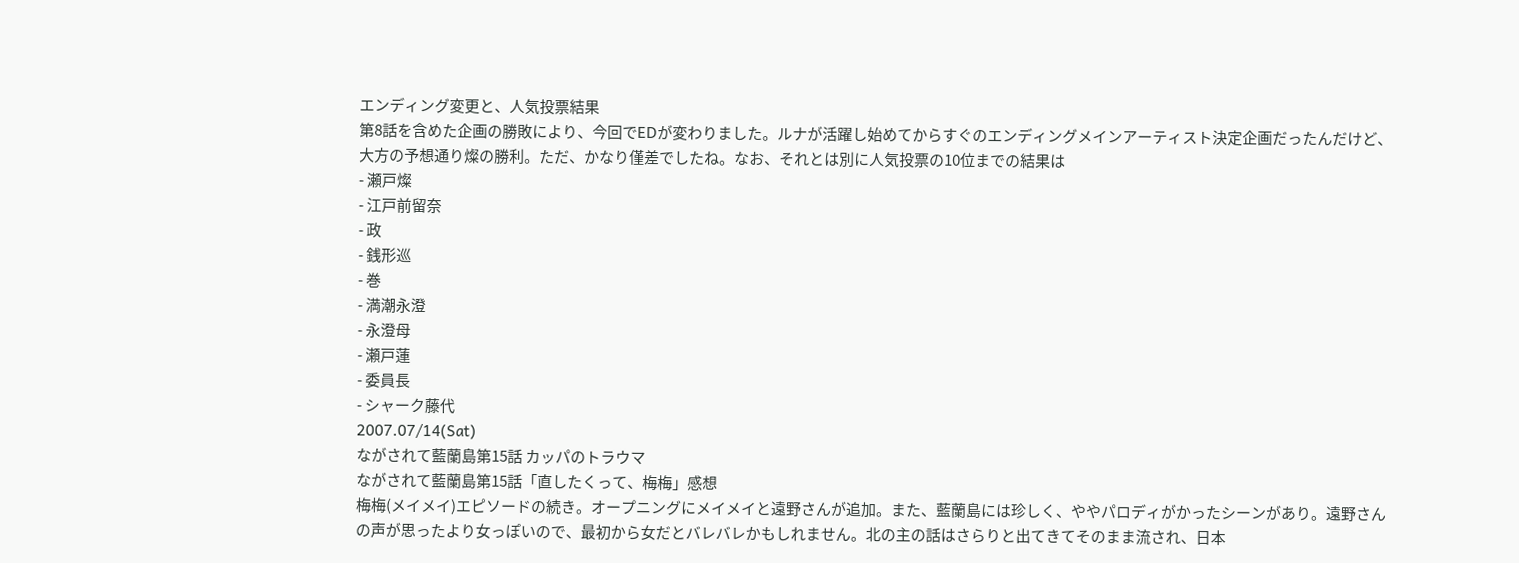エンディング変更と、人気投票結果
第8話を含めた企画の勝敗により、今回でEDが変わりました。ルナが活躍し始めてからすぐのエンディングメインアーティスト決定企画だったんだけど、大方の予想通り燦の勝利。ただ、かなり僅差でしたね。なお、それとは別に人気投票の10位までの結果は
- 瀬戸燦
- 江戸前留奈
- 政
- 銭形巡
- 巻
- 満潮永澄
- 永澄母
- 瀬戸蓮
- 委員長
- シャーク藤代
2007.07/14(Sat)
ながされて藍蘭島第15話 カッパのトラウマ
ながされて藍蘭島第15話「直したくって、梅梅」感想
梅梅(メイメイ)エピソードの続き。オープニングにメイメイと遠野さんが追加。また、藍蘭島には珍しく、ややパロディがかったシーンがあり。遠野さんの声が思ったより女っぽいので、最初から女だとバレバレかもしれません。北の主の話はさらりと出てきてそのまま流され、日本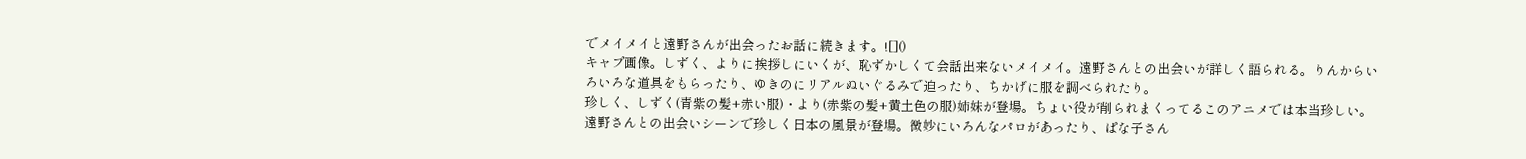でメイメイと遠野さんが出会ったお話に続きます。![]()
キャプ画像。しずく、よりに挨拶しにいくが、恥ずかしくて会話出来ないメイメイ。遠野さんとの出会いが詳しく語られる。りんからいろいろな道具をもらったり、ゆきのにリアルぬいぐるみで迫ったり、ちかげに服を調べられたり。
珍しく、しずく(青紫の髪+赤い服)・より(赤紫の髪+黄土色の服)姉妹が登場。ちょい役が削られまくってるこのアニメでは本当珍しい。遠野さんとの出会いシーンで珍しく日本の風景が登場。微妙にいろんなパロがあったり、ぱな子さん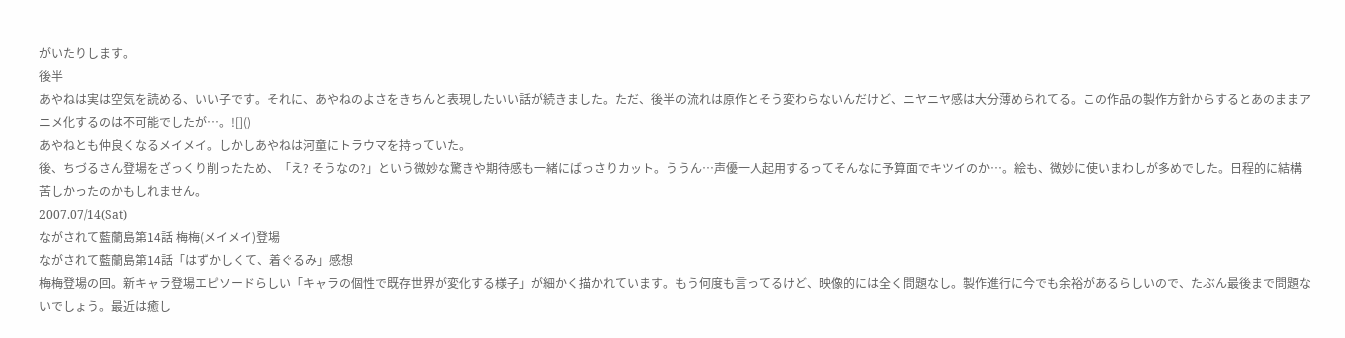がいたりします。
後半
あやねは実は空気を読める、いい子です。それに、あやねのよさをきちんと表現したいい話が続きました。ただ、後半の流れは原作とそう変わらないんだけど、ニヤニヤ感は大分薄められてる。この作品の製作方針からするとあのままアニメ化するのは不可能でしたが…。![]()
あやねとも仲良くなるメイメイ。しかしあやねは河童にトラウマを持っていた。
後、ちづるさん登場をざっくり削ったため、「え? そうなの?」という微妙な驚きや期待感も一緒にばっさりカット。ううん…声優一人起用するってそんなに予算面でキツイのか…。絵も、微妙に使いまわしが多めでした。日程的に結構苦しかったのかもしれません。
2007.07/14(Sat)
ながされて藍蘭島第14話 梅梅(メイメイ)登場
ながされて藍蘭島第14話「はずかしくて、着ぐるみ」感想
梅梅登場の回。新キャラ登場エピソードらしい「キャラの個性で既存世界が変化する様子」が細かく描かれています。もう何度も言ってるけど、映像的には全く問題なし。製作進行に今でも余裕があるらしいので、たぶん最後まで問題ないでしょう。最近は癒し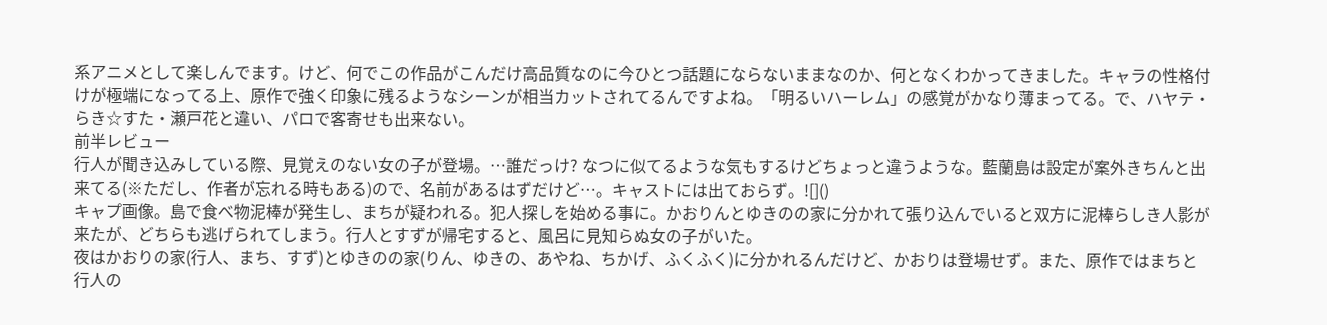系アニメとして楽しんでます。けど、何でこの作品がこんだけ高品質なのに今ひとつ話題にならないままなのか、何となくわかってきました。キャラの性格付けが極端になってる上、原作で強く印象に残るようなシーンが相当カットされてるんですよね。「明るいハーレム」の感覚がかなり薄まってる。で、ハヤテ・らき☆すた・瀬戸花と違い、パロで客寄せも出来ない。
前半レビュー
行人が聞き込みしている際、見覚えのない女の子が登場。…誰だっけ? なつに似てるような気もするけどちょっと違うような。藍蘭島は設定が案外きちんと出来てる(※ただし、作者が忘れる時もある)ので、名前があるはずだけど…。キャストには出ておらず。![]()
キャプ画像。島で食べ物泥棒が発生し、まちが疑われる。犯人探しを始める事に。かおりんとゆきのの家に分かれて張り込んでいると双方に泥棒らしき人影が来たが、どちらも逃げられてしまう。行人とすずが帰宅すると、風呂に見知らぬ女の子がいた。
夜はかおりの家(行人、まち、すず)とゆきのの家(りん、ゆきの、あやね、ちかげ、ふくふく)に分かれるんだけど、かおりは登場せず。また、原作ではまちと行人の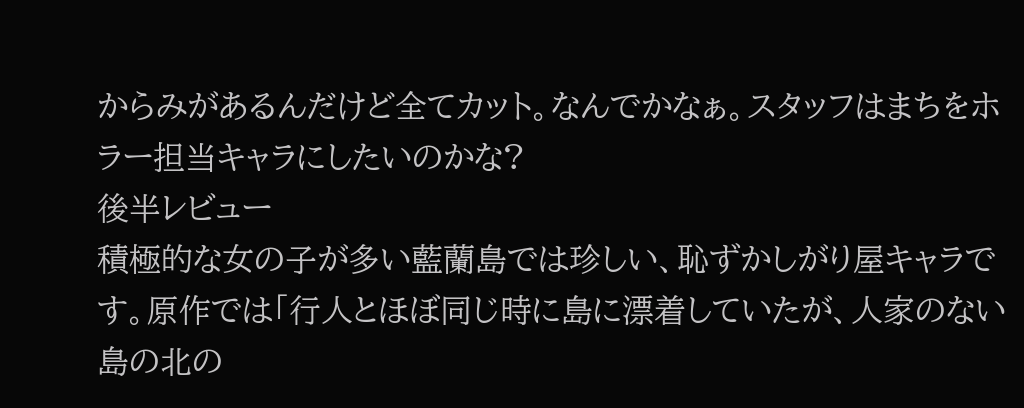からみがあるんだけど全てカット。なんでかなぁ。スタッフはまちをホラー担当キャラにしたいのかな?
後半レビュー
積極的な女の子が多い藍蘭島では珍しい、恥ずかしがり屋キャラです。原作では「行人とほぼ同じ時に島に漂着していたが、人家のない島の北の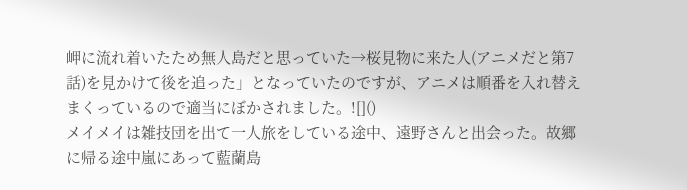岬に流れ着いたため無人島だと思っていた→桜見物に来た人(アニメだと第7話)を見かけて後を追った」となっていたのですが、アニメは順番を入れ替えまくっているので適当にぼかされました。![]()
メイメイは雑技団を出て一人旅をしている途中、遠野さんと出会った。故郷に帰る途中嵐にあって藍蘭島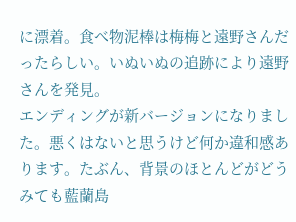に漂着。食べ物泥棒は梅梅と遠野さんだったらしい。いぬいぬの追跡により遠野さんを発見。
エンディングが新バージョンになりました。悪くはないと思うけど何か違和感あります。たぶん、背景のほとんどがどうみても藍蘭島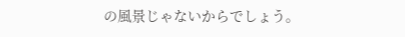の風景じゃないからでしょう。